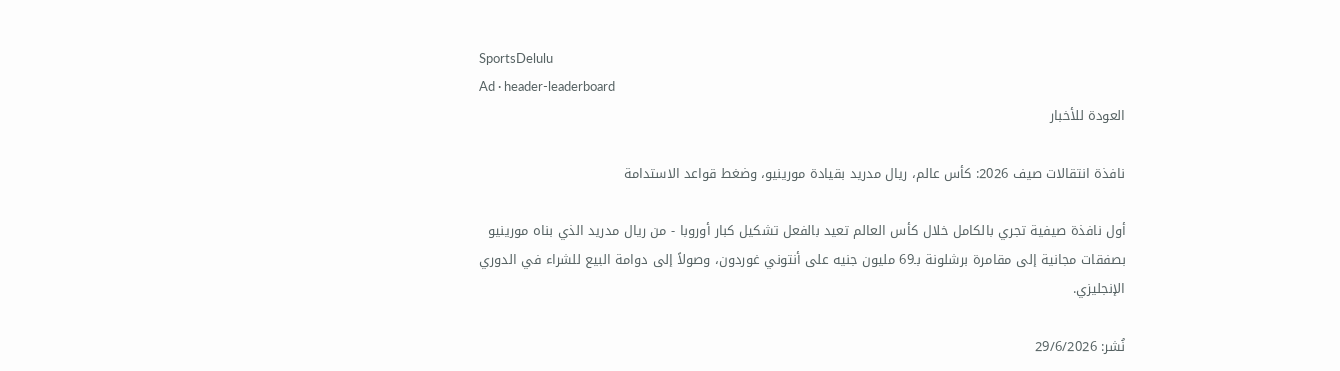SportsDelulu
Ad · header-leaderboard
العودة للأخبار

نافذة انتقالات صيف 2026: كأس عالم، ريال مدريد بقيادة مورينيو، وضغط قواعد الاستدامة

أول نافذة صيفية تجري بالكامل خلال كأس العالم تعيد بالفعل تشكيل كبار أوروبا - من ريال مدريد الذي بناه مورينيو بصفقات مجانية إلى مقامرة برشلونة بـ69 مليون جنيه على أنتوني غوردون، وصولاً إلى دوامة البيع للشراء في الدوري الإنجليزي.

نُشر: 29/6/2026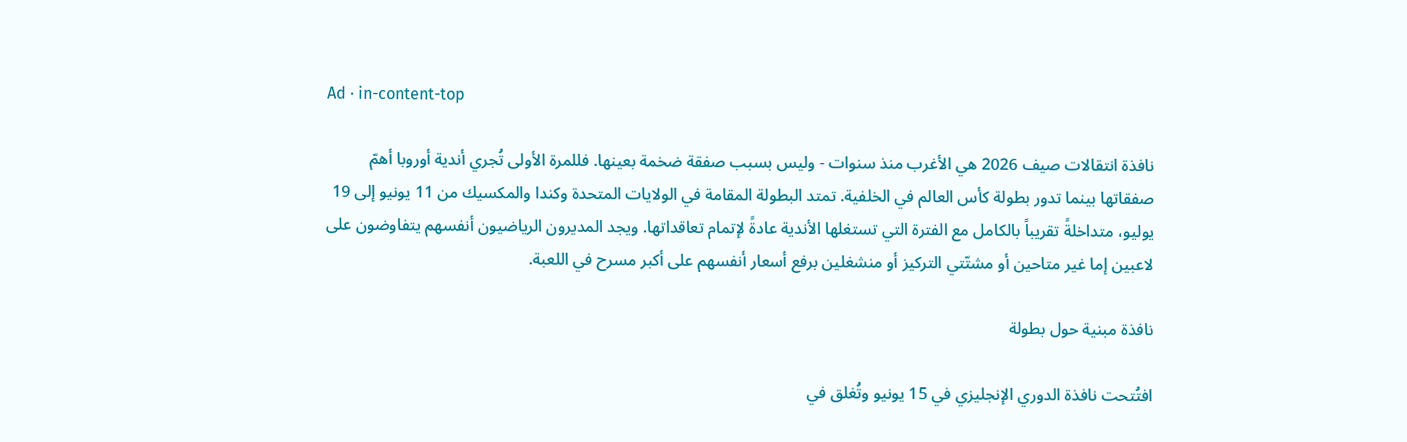Ad · in-content-top

نافذة انتقالات صيف 2026 هي الأغرب منذ سنوات - وليس بسبب صفقة ضخمة بعينها. فللمرة الأولى تُجري أندية أوروبا أهمّ صفقاتها بينما تدور بطولة كأس العالم في الخلفية. تمتد البطولة المقامة في الولايات المتحدة وكندا والمكسيك من 11 يونيو إلى 19 يوليو، متداخلةً تقريباً بالكامل مع الفترة التي تستغلها الأندية عادةً لإتمام تعاقداتها. ويجد المديرون الرياضيون أنفسهم يتفاوضون على لاعبين إما غير متاحين أو مشتّتي التركيز أو منشغلين برفع أسعار أنفسهم على أكبر مسرح في اللعبة.

نافذة مبنية حول بطولة

افتُتحت نافذة الدوري الإنجليزي في 15 يونيو وتُغلق في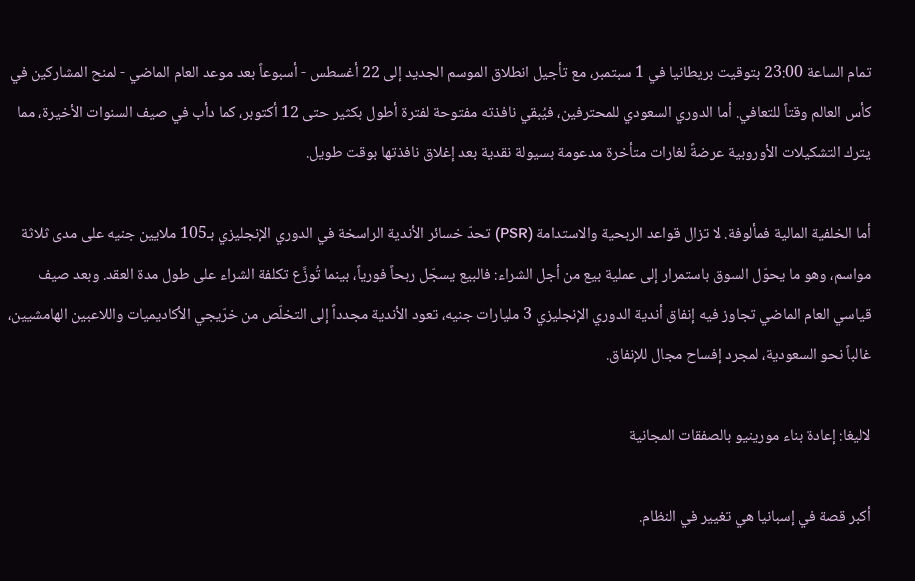تمام الساعة 23:00 بتوقيت بريطانيا في 1 سبتمبر، مع تأجيل انطلاق الموسم الجديد إلى 22 أغسطس - أسبوعاً بعد موعد العام الماضي - لمنح المشاركين في كأس العالم وقتاً للتعافي. أما الدوري السعودي للمحترفين، فيُبقي نافذته مفتوحة لفترة أطول بكثير حتى 12 أكتوبر، كما دأب في صيف السنوات الأخيرة، مما يترك التشكيلات الأوروبية عرضةً لغارات متأخرة مدعومة بسيولة نقدية بعد إغلاق نافذتها بوقت طويل.

أما الخلفية المالية فمألوفة. لا تزال قواعد الربحية والاستدامة (PSR) تحدّ خسائر الأندية الراسخة في الدوري الإنجليزي بـ105 ملايين جنيه على مدى ثلاثة مواسم، وهو ما يحوّل السوق باستمرار إلى عملية بيع من أجل الشراء: فالبيع يسجّل ربحاً فورياً، بينما تُوزَّع تكلفة الشراء على طول مدة العقد. وبعد صيف قياسي العام الماضي تجاوز فيه إنفاق أندية الدوري الإنجليزي 3 مليارات جنيه، تعود الأندية مجدداً إلى التخلّص من خرّيجي الأكاديميات واللاعبين الهامشيين، غالباً نحو السعودية، لمجرد إفساح مجال للإنفاق.

لاليغا: إعادة بناء مورينيو بالصفقات المجانية

أكبر قصة في إسبانيا هي تغيير في النظام.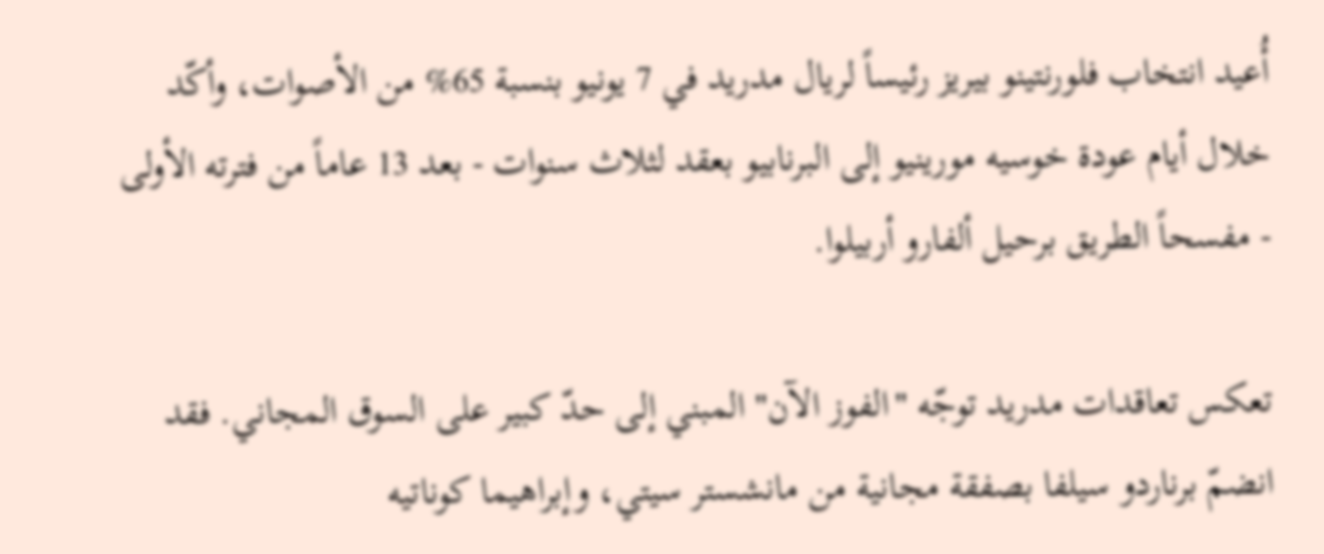أُعيد انتخاب فلورنتينو بيريز رئيساً لريال مدريد في 7 يونيو بنسبة 65% من الأصوات، وأكّد خلال أيام عودة خوسيه مورينيو إلى البرنابيو بعقد لثلاث سنوات - بعد 13 عاماً من فترته الأولى - مفسحاً الطريق برحيل ألفارو أربيلوا.

تعكس تعاقدات مدريد توجّه "الفوز الآن" المبني إلى حدّ كبير على السوق المجاني. فقد انضمّ برناردو سيلفا بصفقة مجانية من مانشستر سيتي، وإبراهيما كوناتيه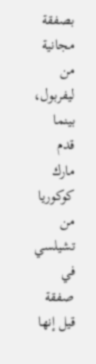بصفقة مجانية من ليفربول، بينما قدم مارك كوكوريا من تشيلسي في صفقة قيل إنها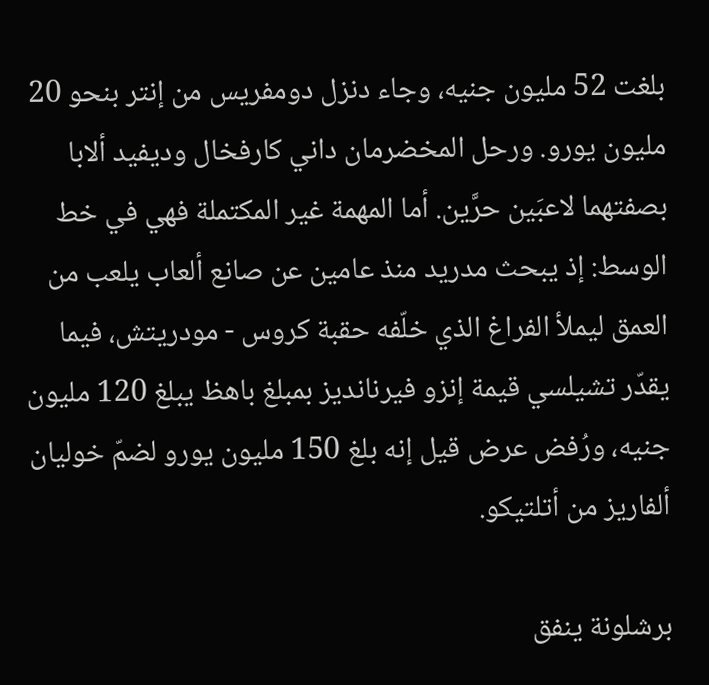بلغت 52 مليون جنيه، وجاء دنزل دومفريس من إنتر بنحو 20 مليون يورو. ورحل المخضرمان داني كارفخال وديفيد ألابا بصفتهما لاعبَين حرَّين. أما المهمة غير المكتملة فهي في خط الوسط: إذ يبحث مدريد منذ عامين عن صانع ألعاب يلعب من العمق ليملأ الفراغ الذي خلّفه حقبة كروس - مودريتش، فيما يقدّر تشيلسي قيمة إنزو فيرنانديز بمبلغ باهظ يبلغ 120 مليون جنيه، ورُفض عرض قيل إنه بلغ 150 مليون يورو لضمّ خوليان ألفاريز من أتلتيكو.

برشلونة ينفق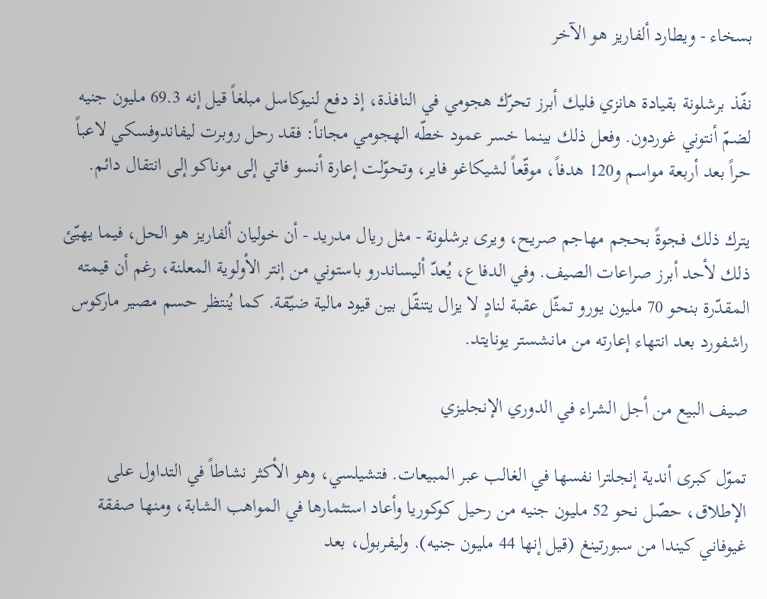بسخاء - ويطارد ألفاريز هو الآخر

نفّذ برشلونة بقيادة هانزي فليك أبرز تحرّك هجومي في النافذة، إذ دفع لنيوكاسل مبلغاً قيل إنه 69.3 مليون جنيه لضمّ أنتوني غوردون. وفعل ذلك بينما خسر عمود خطّه الهجومي مجاناً: فقد رحل روبرت ليفاندوفسكي لاعباً حراً بعد أربعة مواسم و120 هدفاً، موقّعاً لشيكاغو فاير، وتحوّلت إعارة أنسو فاتي إلى موناكو إلى انتقال دائم.

يترك ذلك فجوةً بحجم مهاجم صريح، ويرى برشلونة - مثل ريال مدريد - أن خوليان ألفاريز هو الحل، فيما يهيّئ ذلك لأحد أبرز صراعات الصيف. وفي الدفاع، يُعدّ أليساندرو باستوني من إنتر الأولوية المعلنة، رغم أن قيمته المقدّرة بنحو 70 مليون يورو تمثّل عقبة لنادٍ لا يزال يتنقّل بين قيود مالية ضيّقة. كما يُنتظر حسم مصير ماركوس راشفورد بعد انتهاء إعارته من مانشستر يونايتد.

صيف البيع من أجل الشراء في الدوري الإنجليزي

تموّل كبرى أندية إنجلترا نفسها في الغالب عبر المبيعات. فتشيلسي، وهو الأكثر نشاطاً في التداول على الإطلاق، حصّل نحو 52 مليون جنيه من رحيل كوكوريا وأعاد استثمارها في المواهب الشابة، ومنها صفقة غيوفاني كيندا من سبورتينغ (قيل إنها 44 مليون جنيه). وليفربول، بعد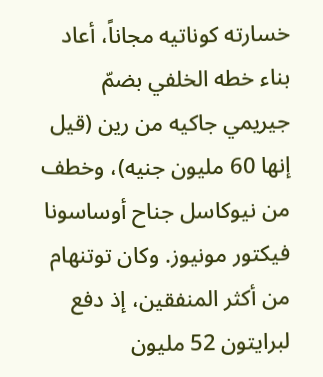خسارته كوناتيه مجاناً، أعاد بناء خطه الخلفي بضمّ جيريمي جاكيه من رين (قيل إنها 60 مليون جنيه)، وخطف من نيوكاسل جناح أوساسونا فيكتور مونيوز. وكان توتنهام من أكثر المنفقين، إذ دفع لبرايتون 52 مليون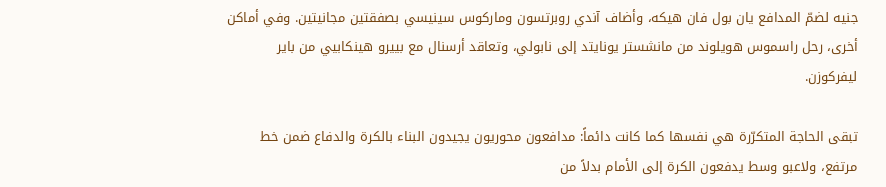جنيه لضمّ المدافع يان بول فان هيكه، وأضاف آندي روبرتسون وماركوس سينيسي بصفقتين مجانيتين. وفي أماكن أخرى، رحل راسموس هويلوند من مانشستر يونايتد إلى نابولي، وتعاقد أرسنال مع بييرو هينكابيي من باير ليفركوزن.

تبقى الحاجة المتكرّرة هي نفسها كما كانت دائماً: مدافعون محوريون يجيدون البناء بالكرة والدفاع ضمن خط مرتفع، ولاعبو وسط يدفعون الكرة إلى الأمام بدلاً من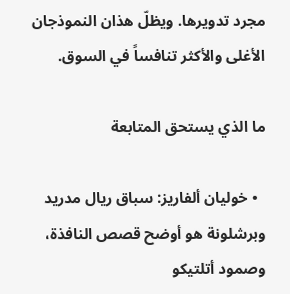مجرد تدويرها. ويظلّ هذان النموذجان الأغلى والأكثر تنافساً في السوق.

ما الذي يستحق المتابعة

  • خوليان ألفاريز: سباق ريال مدريد وبرشلونة هو أوضح قصص النافذة، وصمود أتلتيكو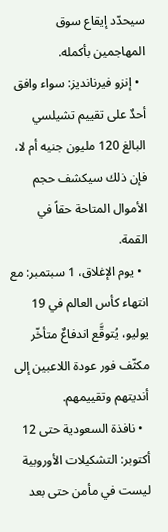سيحدّد إيقاع سوق المهاجمين بأكمله.
  • إنزو فيرنانديز: سواء وافق أحدٌ على تقييم تشيلسي البالغ 120 مليون جنيه أم لا، فإن ذلك سيكشف حجم الأموال المتاحة حقاً في القمة.
  • يوم الإغلاق، 1 سبتمبر: مع انتهاء كأس العالم في 19 يوليو، يُتوقَّع اندفاعٌ متأخّر مكثّف فور عودة اللاعبين إلى أنديتهم وتقييمهم.
  • نافذة السعودية حتى 12 أكتوبر: التشكيلات الأوروبية ليست في مأمن حتى بعد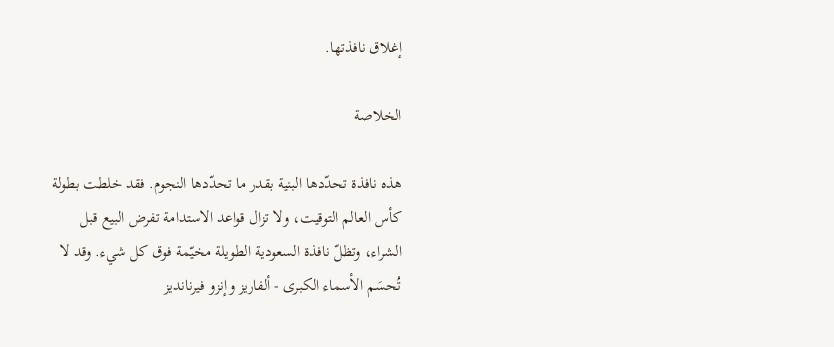إغلاق نافذتها.

الخلاصة

هذه نافذة تحدّدها البنية بقدر ما تحدّدها النجوم. فقد خلطت بطولة كأس العالم التوقيت، ولا تزال قواعد الاستدامة تفرض البيع قبل الشراء، وتظلّ نافذة السعودية الطويلة مخيّمة فوق كل شيء. وقد لا تُحسَم الأسماء الكبرى - ألفاريز وإنزو فيرنانديز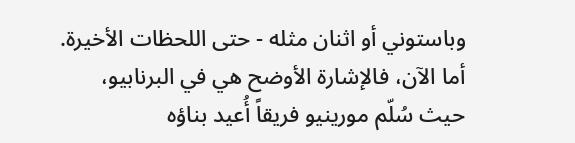وباستوني أو اثنان مثله - حتى اللحظات الأخيرة. أما الآن، فالإشارة الأوضح هي في البرنابيو، حيث سُلّم مورينيو فريقاً أُعيد بناؤه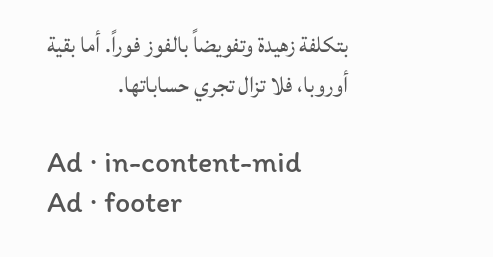بتكلفة زهيدة وتفويضاً بالفوز فوراً. أما بقية أوروبا، فلا تزال تجري حساباتها.

Ad · in-content-mid
Ad · footer